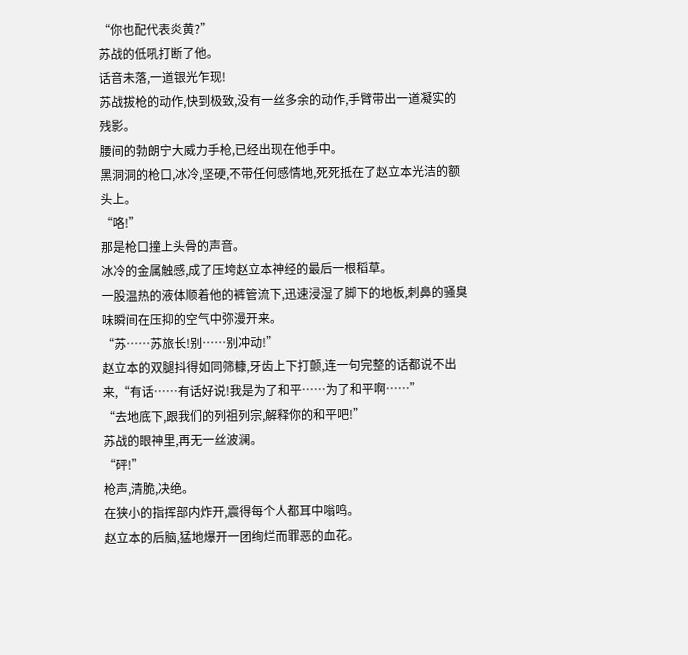“你也配代表炎黄?”
苏战的低吼打断了他。
话音未落,一道银光乍现!
苏战拔枪的动作,快到极致,没有一丝多余的动作,手臂带出一道凝实的残影。
腰间的勃朗宁大威力手枪,已经出现在他手中。
黑洞洞的枪口,冰冷,坚硬,不带任何感情地,死死抵在了赵立本光洁的额头上。
“咯!”
那是枪口撞上头骨的声音。
冰冷的金属触感,成了压垮赵立本神经的最后一根稻草。
一股温热的液体顺着他的裤管流下,迅速浸湿了脚下的地板,刺鼻的骚臭味瞬间在压抑的空气中弥漫开来。
“苏……苏旅长!别……别冲动!”
赵立本的双腿抖得如同筛糠,牙齿上下打颤,连一句完整的话都说不出来,“有话……有话好说!我是为了和平……为了和平啊……”
“去地底下,跟我们的列祖列宗,解释你的和平吧!”
苏战的眼神里,再无一丝波澜。
“砰!”
枪声,清脆,决绝。
在狭小的指挥部内炸开,震得每个人都耳中嗡鸣。
赵立本的后脑,猛地爆开一团绚烂而罪恶的血花。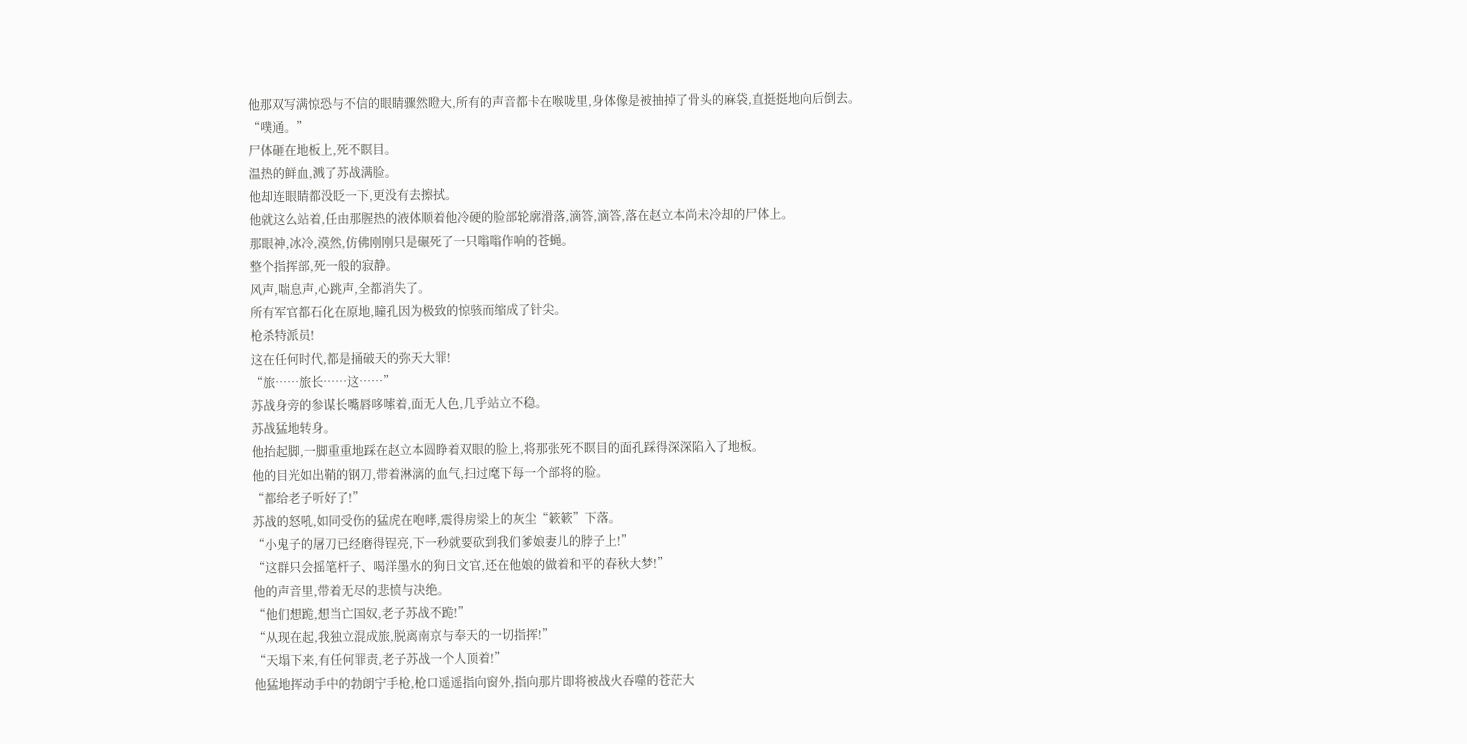他那双写满惊恐与不信的眼睛骤然瞪大,所有的声音都卡在喉咙里,身体像是被抽掉了骨头的麻袋,直挺挺地向后倒去。
“噗通。”
尸体砸在地板上,死不瞑目。
温热的鲜血,溅了苏战满脸。
他却连眼睛都没眨一下,更没有去擦拭。
他就这么站着,任由那腥热的液体顺着他冷硬的脸部轮廓滑落,滴答,滴答,落在赵立本尚未冷却的尸体上。
那眼神,冰冷,漠然,仿佛刚刚只是碾死了一只嗡嗡作响的苍蝇。
整个指挥部,死一般的寂静。
风声,喘息声,心跳声,全都消失了。
所有军官都石化在原地,瞳孔因为极致的惊骇而缩成了针尖。
枪杀特派员!
这在任何时代,都是捅破天的弥天大罪!
“旅……旅长……这……”
苏战身旁的参谋长嘴唇哆嗦着,面无人色,几乎站立不稳。
苏战猛地转身。
他抬起脚,一脚重重地踩在赵立本圆睁着双眼的脸上,将那张死不瞑目的面孔踩得深深陷入了地板。
他的目光如出鞘的钢刀,带着淋漓的血气,扫过麾下每一个部将的脸。
“都给老子听好了!”
苏战的怒吼,如同受伤的猛虎在咆哮,震得房梁上的灰尘“簌簌”下落。
“小鬼子的屠刀已经磨得锃亮,下一秒就要砍到我们爹娘妻儿的脖子上!”
“这群只会摇笔杆子、喝洋墨水的狗日文官,还在他娘的做着和平的春秋大梦!”
他的声音里,带着无尽的悲愤与决绝。
“他们想跪,想当亡国奴,老子苏战不跪!”
“从现在起,我独立混成旅,脱离南京与奉天的一切指挥!”
“天塌下来,有任何罪责,老子苏战一个人顶着!”
他猛地挥动手中的勃朗宁手枪,枪口遥遥指向窗外,指向那片即将被战火吞噬的苍茫大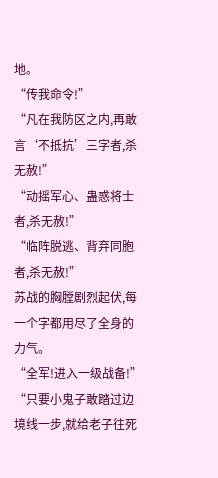地。
“传我命令!”
“凡在我防区之内,再敢言‘不抵抗’三字者,杀无赦!”
“动摇军心、蛊惑将士者,杀无赦!”
“临阵脱逃、背弃同胞者,杀无赦!”
苏战的胸膛剧烈起伏,每一个字都用尽了全身的力气。
“全军!进入一级战备!”
“只要小鬼子敢踏过边境线一步,就给老子往死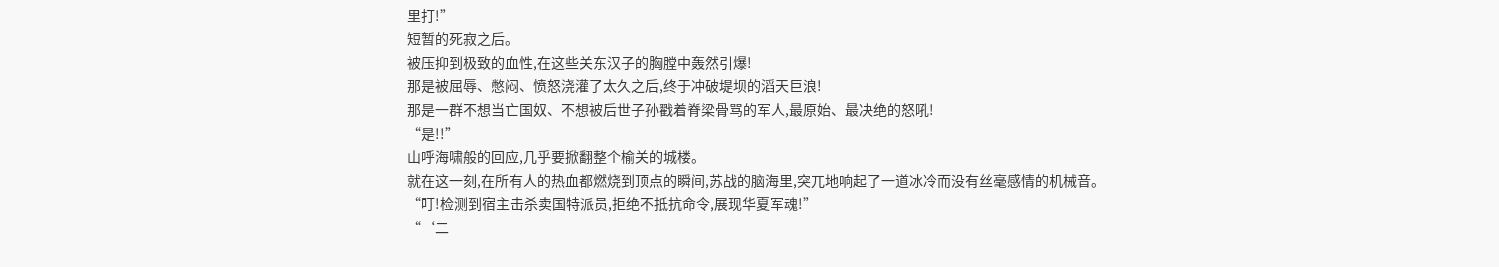里打!”
短暂的死寂之后。
被压抑到极致的血性,在这些关东汉子的胸膛中轰然引爆!
那是被屈辱、憋闷、愤怒浇灌了太久之后,终于冲破堤坝的滔天巨浪!
那是一群不想当亡国奴、不想被后世子孙戳着脊梁骨骂的军人,最原始、最决绝的怒吼!
“是!!”
山呼海啸般的回应,几乎要掀翻整个榆关的城楼。
就在这一刻,在所有人的热血都燃烧到顶点的瞬间,苏战的脑海里,突兀地响起了一道冰冷而没有丝毫感情的机械音。
“叮!检测到宿主击杀卖国特派员,拒绝不抵抗命令,展现华夏军魂!”
“‘二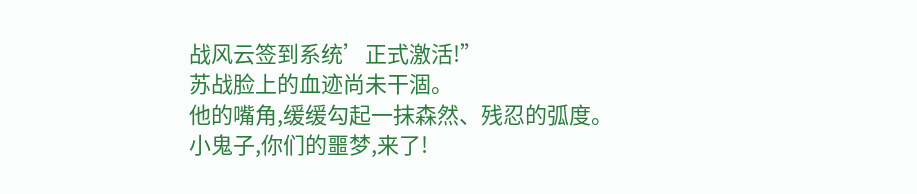战风云签到系统’正式激活!”
苏战脸上的血迹尚未干涸。
他的嘴角,缓缓勾起一抹森然、残忍的弧度。
小鬼子,你们的噩梦,来了!